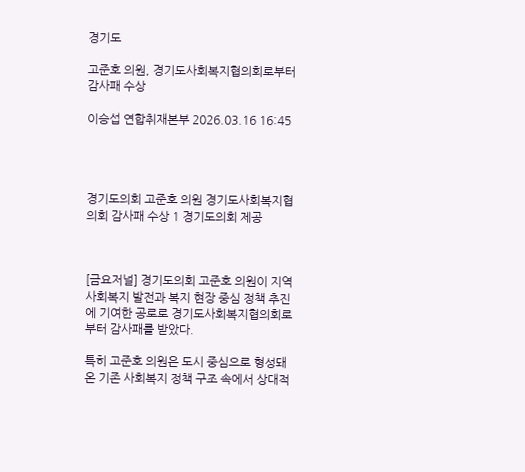경기도

고준호 의원, 경기도사회복지협의회로부터 감사패 수상

이승섭 연합취재본부 2026.03.16 16:45




경기도의회 고준호 의원 경기도사회복지협의회 감사패 수상 1 경기도의회 제공



[금요저널] 경기도의회 고준호 의원이 지역 사회복지 발전과 복지 현장 중심 정책 추진에 기여한 공로로 경기도사회복지협의회로부터 감사패를 받았다.

특히 고준호 의원은 도시 중심으로 형성돼 온 기존 사회복지 정책 구조 속에서 상대적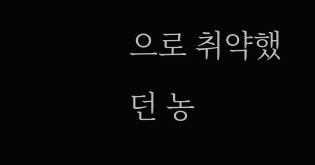으로 취약했던 농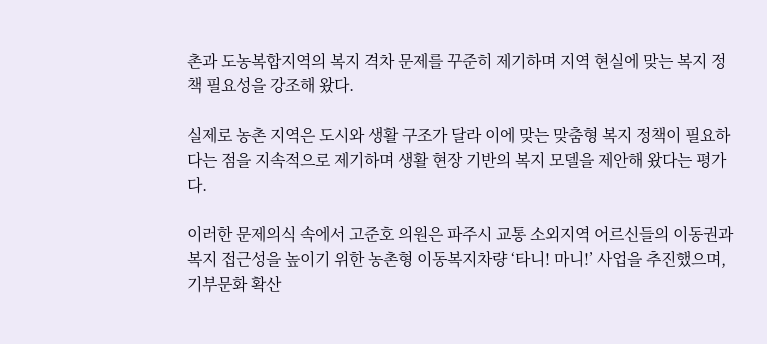촌과 도농복합지역의 복지 격차 문제를 꾸준히 제기하며 지역 현실에 맞는 복지 정책 필요성을 강조해 왔다.

실제로 농촌 지역은 도시와 생활 구조가 달라 이에 맞는 맞춤형 복지 정책이 필요하다는 점을 지속적으로 제기하며 생활 현장 기반의 복지 모델을 제안해 왔다는 평가다.

이러한 문제의식 속에서 고준호 의원은 파주시 교통 소외지역 어르신들의 이동권과 복지 접근성을 높이기 위한 농촌형 이동복지차량 ‘타니! 마니!’ 사업을 추진했으며, 기부문화 확산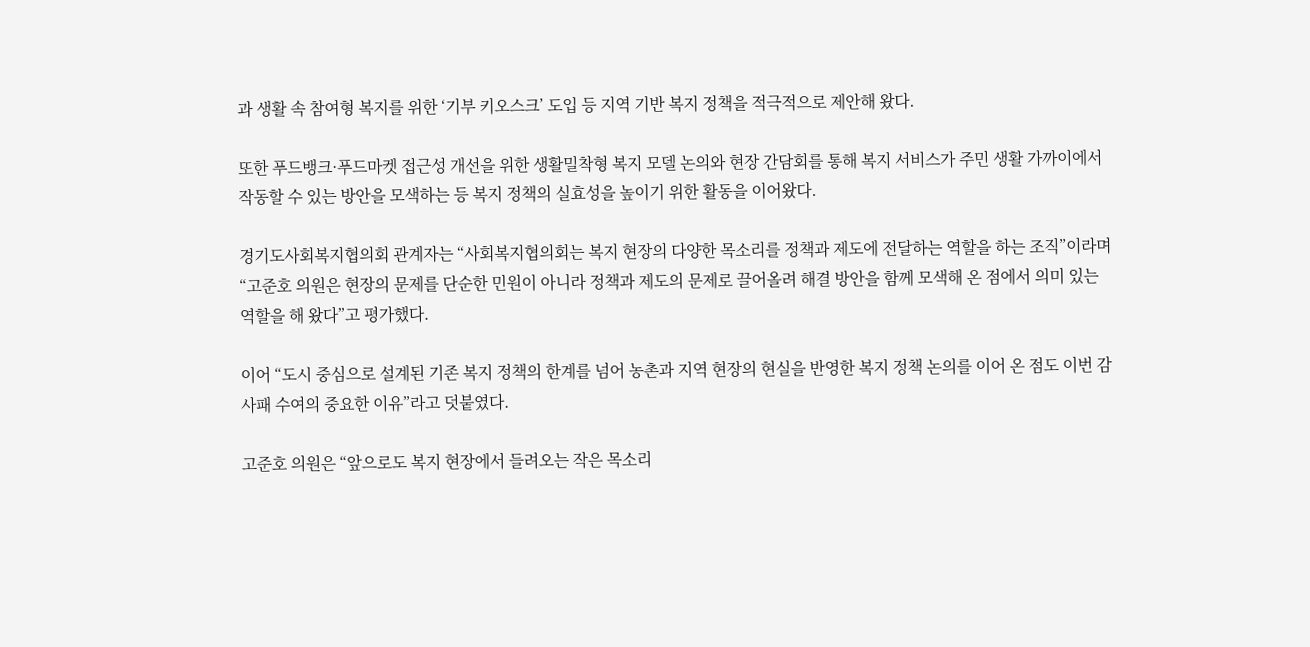과 생활 속 참여형 복지를 위한 ‘기부 키오스크’ 도입 등 지역 기반 복지 정책을 적극적으로 제안해 왔다.

또한 푸드뱅크·푸드마켓 접근성 개선을 위한 생활밀착형 복지 모델 논의와 현장 간담회를 통해 복지 서비스가 주민 생활 가까이에서 작동할 수 있는 방안을 모색하는 등 복지 정책의 실효성을 높이기 위한 활동을 이어왔다.

경기도사회복지협의회 관계자는 “사회복지협의회는 복지 현장의 다양한 목소리를 정책과 제도에 전달하는 역할을 하는 조직”이라며 “고준호 의원은 현장의 문제를 단순한 민원이 아니라 정책과 제도의 문제로 끌어올려 해결 방안을 함께 모색해 온 점에서 의미 있는 역할을 해 왔다”고 평가했다.

이어 “도시 중심으로 설계된 기존 복지 정책의 한계를 넘어 농촌과 지역 현장의 현실을 반영한 복지 정책 논의를 이어 온 점도 이번 감사패 수여의 중요한 이유”라고 덧붙였다.

고준호 의원은 “앞으로도 복지 현장에서 들려오는 작은 목소리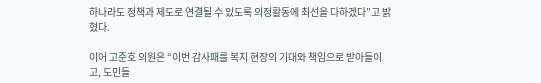하나라도 정책과 제도로 연결될 수 있도록 의정활동에 최선을 다하겠다”고 밝혔다.

이어 고준호 의원은 “이번 감사패를 복지 현장의 기대와 책임으로 받아들이고, 도민들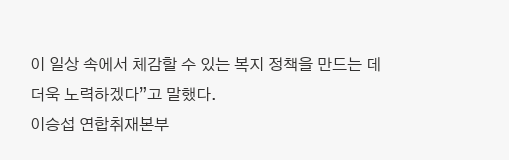이 일상 속에서 체감할 수 있는 복지 정책을 만드는 데 더욱 노력하겠다”고 말했다.
이승섭 연합취재본부